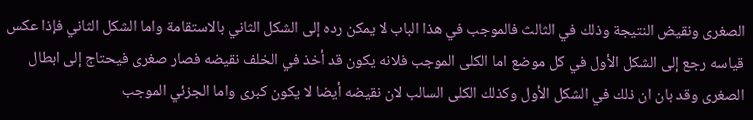الصغرى ونقيض النتيجة وذلك في الثالث فالموجب في هذا الباب لا يمكن رده إلى الشكل الثاني بالاستقامة واما الشكل الثاني فإذا عكس قياسه رجع إلى الشكل الأول في كل موضع اما الكلى الموجب فلانه يكون قد أخذ في الخلف نقيضه فصار صغرى فيحتاج إلى ابطال الصغرى وقد بان ان ذلك في الشكل الأول وكذلك الكلى السالب لان نقيضه أيضا لا يكون كبرى واما الجزئي الموجب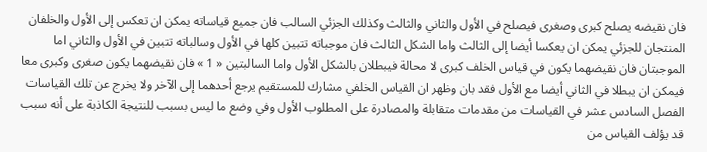فان نقيضه يصلح كبرى وصغرى فيصلح في الأول والثاني والثالث وكذلك الجزئي السالب فان جميع قياساته يمكن ان تعكس إلى الأول والخلفان المنتجان للجزئي يمكن ان يعكسا أيضا إلى الثالث واما الشكل الثالث فان موجباته تتبين كلها في الأول وسالباته تتبين في الأول والثاني اما الموجبتان فان نقيضهما يكون في قياس الخلف كبرى لا محالة فيبطلان بالشكل الأول واما السالبتين « 1 » فان نقيضهما يكون صغرى وكبرى معا فيمكن ان يبطلا في الثاني أيضا مع الأول فقد بان وظهر ان القياس الخلفي مشارك للمستقيم يرجع أحدهما إلى الآخر ولا يخرج عن تلك القياسات
الفصل السادس عشر في القياسات من مقدمات متقابلة والمصادرة على المطلوب الأول وفي وضع ما ليس بسبب للنتيجة الكاذبة على أنه سبب
قد يؤلف القياس من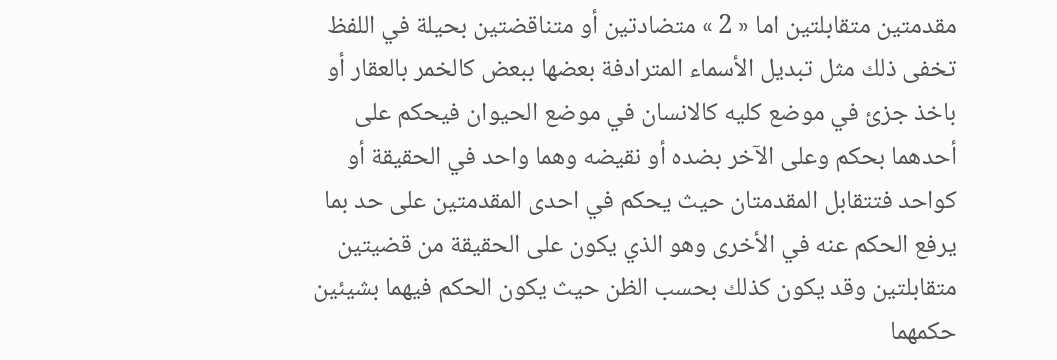مقدمتين متقابلتين اما « 2 » متضادتين أو متناقضتين بحيلة في اللفظ تخفى ذلك مثل تبديل الأسماء المترادفة بعضها ببعض كالخمر بالعقار أو باخذ جزئ في موضع كليه كالانسان في موضع الحيوان فيحكم على أحدهما بحكم وعلى الآخر بضده أو نقيضه وهما واحد في الحقيقة أو كواحد فتتقابل المقدمتان حيث يحكم في احدى المقدمتين على حد بما يرفع الحكم عنه في الأخرى وهو الذي يكون على الحقيقة من قضيتين متقابلتين وقد يكون كذلك بحسب الظن حيث يكون الحكم فيهما بشيئين حكمهما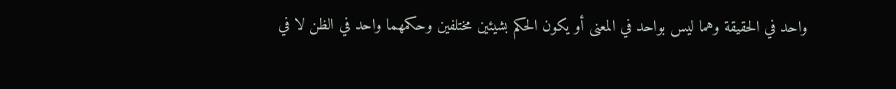واحد في الحقيقة وهما ليس بواحد في المعنى أو يكون الحكم بشيئين مختلفين وحكمهما واحد في الظن لا في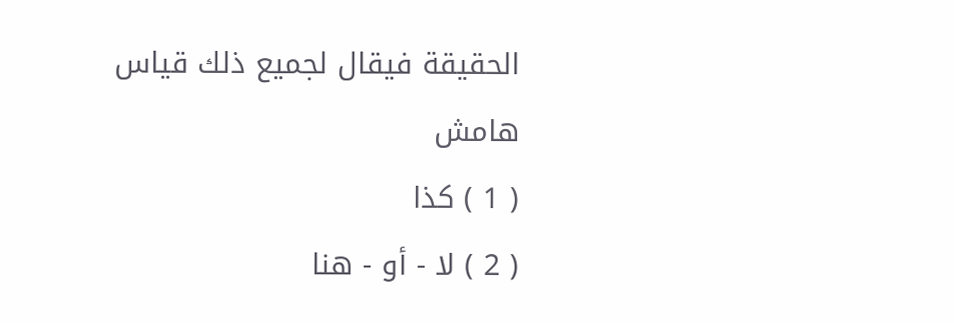الحقيقة فيقال لجميع ذلك قياس
هامش
( 1 ) كذا
( 2 ) لا - أو - هنا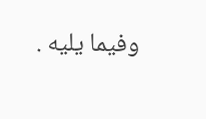وفيما يليه .